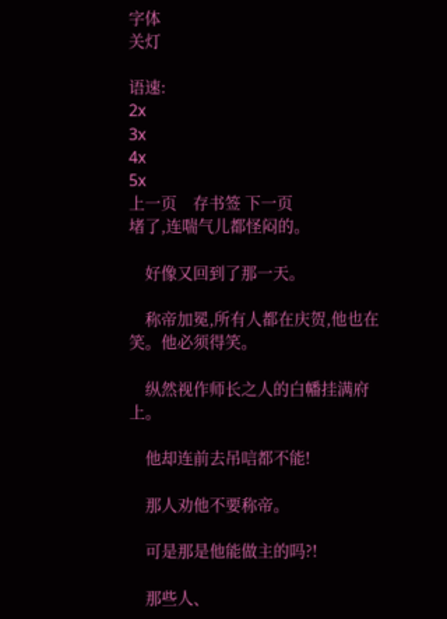字体
关灯

语速:
2x
3x
4x
5x
上一页    存书签 下一页
堵了,连喘气儿都怪闷的。

    好像又回到了那一天。

    称帝加冕,所有人都在庆贺,他也在笑。他必须得笑。

    纵然视作师长之人的白幡挂满府上。

    他却连前去吊唁都不能!

    那人劝他不要称帝。

    可是那是他能做主的吗?!

    那些人、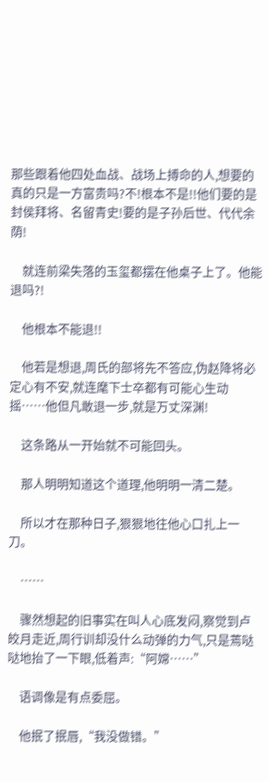那些跟着他四处血战、战场上搏命的人,想要的真的只是一方富贵吗?不!根本不是!!他们要的是封侯拜将、名留青史!要的是子孙后世、代代余荫!

    就连前梁失落的玉玺都摆在他桌子上了。他能退吗?!

    他根本不能退!!

    他若是想退,周氏的部将先不答应,伪赵降将必定心有不安,就连麾下士卒都有可能心生动摇……他但凡敢退一步,就是万丈深渊!

    这条路从一开始就不可能回头。

    那人明明知道这个道理,他明明一清二楚。

    所以才在那种日子,狠狠地往他心口扎上一刀。

    ……

    骤然想起的旧事实在叫人心底发闷,察觉到卢皎月走近,周行训却没什么动弹的力气,只是蔫哒哒地抬了一下眼,低着声:“阿嫦……”

    语调像是有点委屈。

    他抿了抿唇,“我没做错。”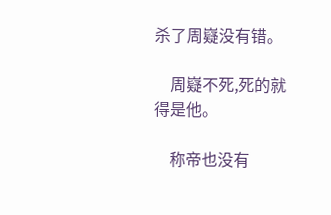杀了周嶷没有错。

    周嶷不死,死的就得是他。

    称帝也没有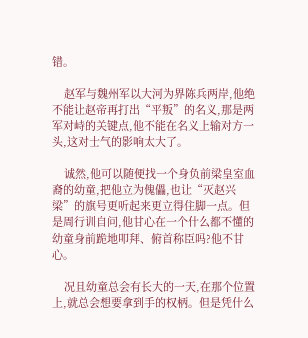错。

    赵军与魏州军以大河为界陈兵两岸,他绝不能让赵帝再打出“平叛”的名义,那是两军对峙的关键点,他不能在名义上输对方一头,这对士气的影响太大了。

    诚然,他可以随便找一个身负前梁皇室血裔的幼童,把他立为傀儡,也让“灭赵兴梁”的旗号更听起来更立得住脚一点。但是周行训自问,他甘心在一个什么都不懂的幼童身前跪地叩拜、俯首称臣吗?他不甘心。

    况且幼童总会有长大的一天,在那个位置上,就总会想要拿到手的权柄。但是凭什么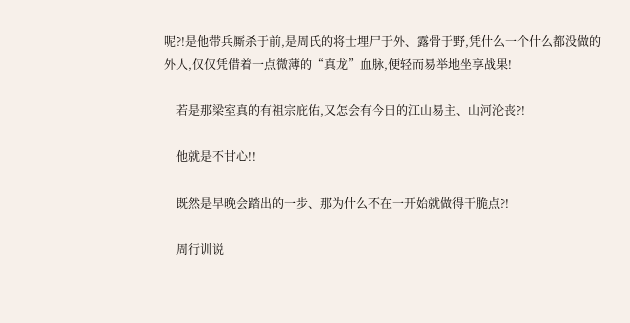呢?!是他带兵厮杀于前,是周氏的将士埋尸于外、露骨于野,凭什么一个什么都没做的外人,仅仅凭借着一点微薄的“真龙”血脉,便轻而易举地坐享战果!

    若是那梁室真的有祖宗庇佑,又怎会有今日的江山易主、山河沦丧?!

    他就是不甘心!!

    既然是早晚会踏出的一步、那为什么不在一开始就做得干脆点?!

    周行训说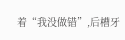着“我没做错”,后槽牙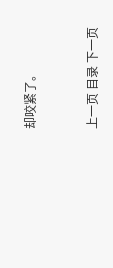却咬紧了。


上一页 目录 下一页